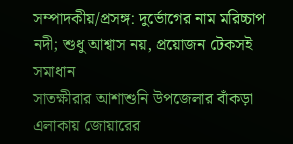সম্পাদকীয়/প্রসঙ্গ: দুর্ভোগের নাম মরিচ্চাপ নদী; শুধু আশ্বাস নয়, প্রয়োজন টেকসই সমাধান
সাতক্ষীরার আশাশুনি উপজেলার বাঁকড়া এলাকায় জোয়ারের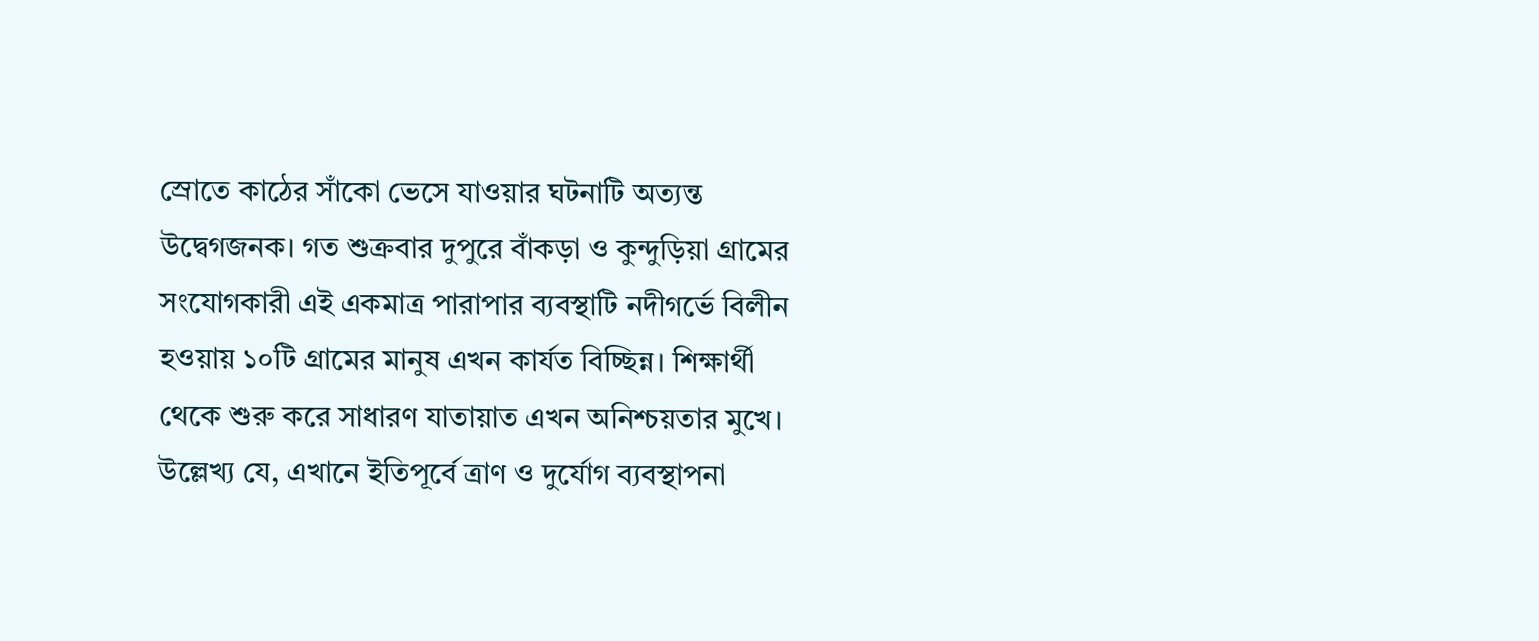স্রোতে কাঠের সাঁকো ভেসে যাওয়ার ঘটনাটি অত্যন্ত উদ্বেগজনক। গত শুক্রবার দুপুরে বাঁকড়া ও কুন্দুড়িয়া গ্রামের সংযোগকারী এই একমাত্র পারাপার ব্যবস্থাটি নদীগর্ভে বিলীন হওয়ায় ১০টি গ্রামের মানুষ এখন কার্যত বিচ্ছিন্ন। শিক্ষার্থী থেকে শুরু করে সাধারণ যাতায়াত এখন অনিশ্চয়তার মুখে।
উল্লেখ্য যে, এখানে ইতিপূর্বে ত্রাণ ও দুর্যোগ ব্যবস্থাপনা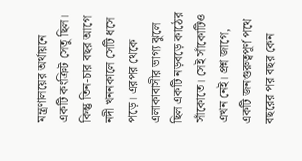মন্ত্রণালয়ের অর্থায়নে একটি কংক্রিট সেতু ছিল। কিন্তু তিন-চার বছর আগে নদী খননকালে সেটি ধসে পড়ে। এরপর থেকে এলাকাবাসীর ভাগ্য ঝুলে ছিল একটি নড়বড়ে কাঠের সাঁকোতে। সেই সাঁকোটিও এখন নেই। প্রশ্ন জাগে, একটি জনগুরুত্বপূর্ণ পথে বছরের পর বছর কেন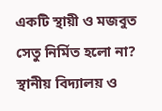একটি স্থায়ী ও মজবুত সেতু নির্মিত হলো না? স্থানীয় বিদ্যালয় ও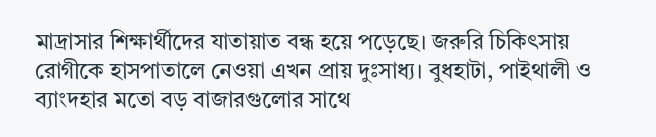মাদ্রাসার শিক্ষার্থীদের যাতায়াত বন্ধ হয়ে পড়েছে। জরুরি চিকিৎসায় রোগীকে হাসপাতালে নেওয়া এখন প্রায় দুঃসাধ্য। বুধহাটা, পাইথালী ও ব্যাংদহার মতো বড় বাজারগুলোর সাথে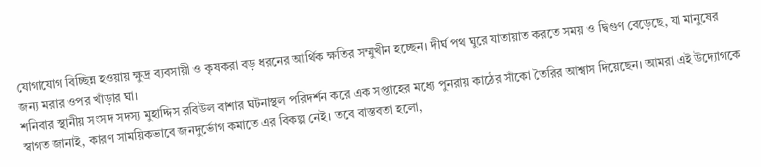যোগাযোগ বিচ্ছিন্ন হওয়ায় ক্ষুদ্র ব্যবসায়ী ও কৃষকরা বড় ধরনের আর্থিক ক্ষতির সম্মুখীন হচ্ছেন। দীর্ঘ পথ ঘুরে যাতায়াত করতে সময় ও দ্বিগুণ বেড়েছে, যা মানুষের জন্য মরার ওপর খাঁড়ার ঘা।
শনিবার স্থানীয় সংসদ সদস্য মুহাদ্দিস রবিউল বাশার ঘটনাস্থল পরিদর্শন করে এক সপ্তাহের মধ্যে পুনরায় কাঠের সাঁকো তৈরির আশ্বাস দিয়েছেন। আমরা এই উদ্যোগকে স্বাগত জানাই, কারণ সাময়িকভাবে জনদুর্ভোগ কমাতে এর বিকল্প নেই। তবে বাস্তবতা হলো,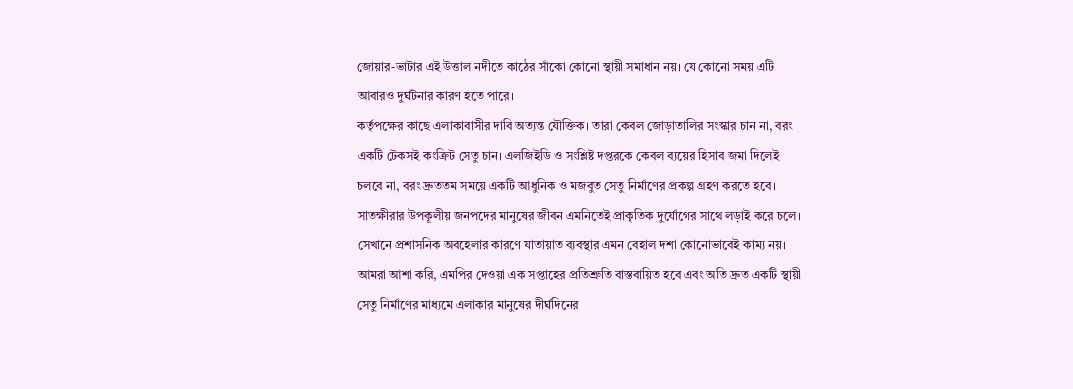জোয়ার-ভাটার এই উত্তাল নদীতে কাঠের সাঁকো কোনো স্থায়ী সমাধান নয়। যে কোনো সময় এটি আবারও দুর্ঘটনার কারণ হতে পারে।
কর্তৃপক্ষের কাছে এলাকাবাসীর দাবি অত্যন্ত যৌক্তিক। তারা কেবল জোড়াতালির সংস্কার চান না, বরং একটি টেকসই কংক্রিট সেতু চান। এলজিইডি ও সংশ্লিষ্ট দপ্তরকে কেবল ব্যয়ের হিসাব জমা দিলেই চলবে না, বরং দ্রুততম সময়ে একটি আধুনিক ও মজবুত সেতু নির্মাণের প্রকল্প গ্রহণ করতে হবে।
সাতক্ষীরার উপকূলীয় জনপদের মানুষের জীবন এমনিতেই প্রাকৃতিক দুর্যোগের সাথে লড়াই করে চলে। সেখানে প্রশাসনিক অবহেলার কারণে যাতায়াত ব্যবস্থার এমন বেহাল দশা কোনোভাবেই কাম্য নয়। আমরা আশা করি, এমপির দেওয়া এক সপ্তাহের প্রতিশ্রুতি বাস্তবায়িত হবে এবং অতি দ্রুত একটি স্থায়ী সেতু নির্মাণের মাধ্যমে এলাকার মানুষের দীর্ঘদিনের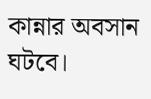কান্নার অবসান ঘটবে।